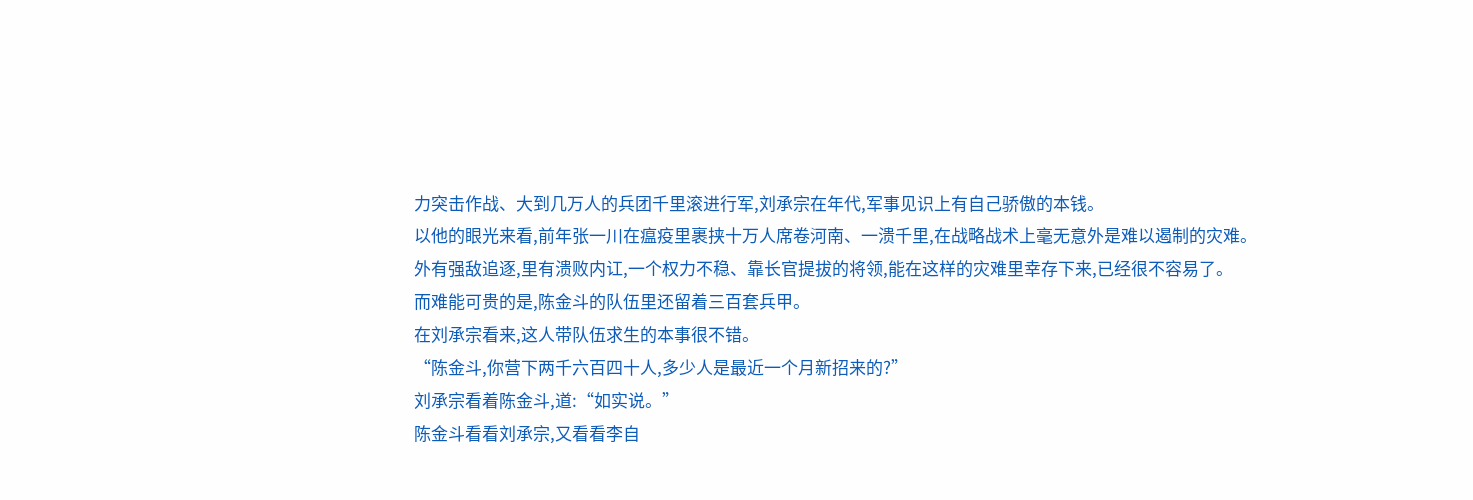力突击作战、大到几万人的兵团千里滚进行军,刘承宗在年代,军事见识上有自己骄傲的本钱。
以他的眼光来看,前年张一川在瘟疫里裹挟十万人席卷河南、一溃千里,在战略战术上毫无意外是难以遏制的灾难。
外有强敌追逐,里有溃败内讧,一个权力不稳、靠长官提拔的将领,能在这样的灾难里幸存下来,已经很不容易了。
而难能可贵的是,陈金斗的队伍里还留着三百套兵甲。
在刘承宗看来,这人带队伍求生的本事很不错。
“陈金斗,你营下两千六百四十人,多少人是最近一个月新招来的?”
刘承宗看着陈金斗,道:“如实说。”
陈金斗看看刘承宗,又看看李自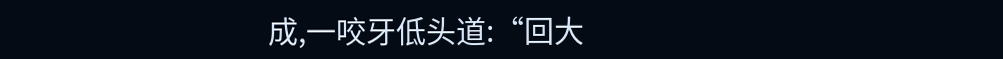成,一咬牙低头道:“回大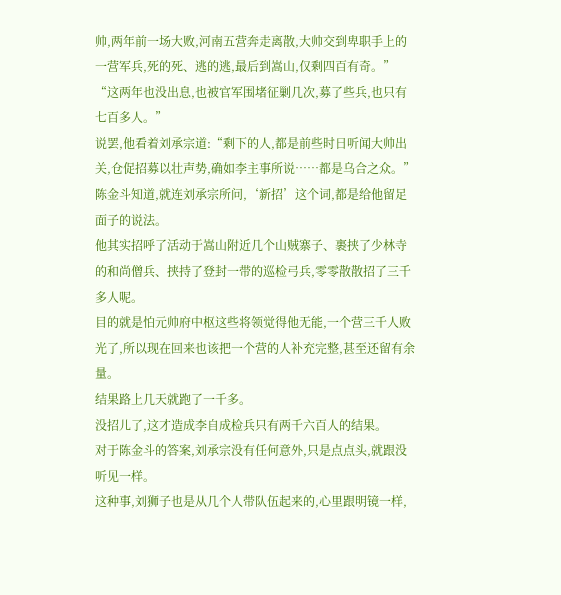帅,两年前一场大败,河南五营奔走离散,大帅交到卑职手上的一营军兵,死的死、逃的逃,最后到嵩山,仅剩四百有奇。”
“这两年也没出息,也被官军围堵征剿几次,募了些兵,也只有七百多人。”
说罢,他看着刘承宗道:“剩下的人,都是前些时日听闻大帅出关,仓促招募以壮声势,确如李主事所说……都是乌合之众。”
陈金斗知道,就连刘承宗所问,‘新招’这个词,都是给他留足面子的说法。
他其实招呼了活动于嵩山附近几个山贼寨子、裹挟了少林寺的和尚僧兵、挟持了登封一带的巡检弓兵,零零散散招了三千多人呢。
目的就是怕元帅府中枢这些将领觉得他无能,一个营三千人败光了,所以现在回来也该把一个营的人补充完整,甚至还留有余量。
结果路上几天就跑了一千多。
没招儿了,这才造成李自成检兵只有两千六百人的结果。
对于陈金斗的答案,刘承宗没有任何意外,只是点点头,就跟没听见一样。
这种事,刘狮子也是从几个人带队伍起来的,心里跟明镜一样,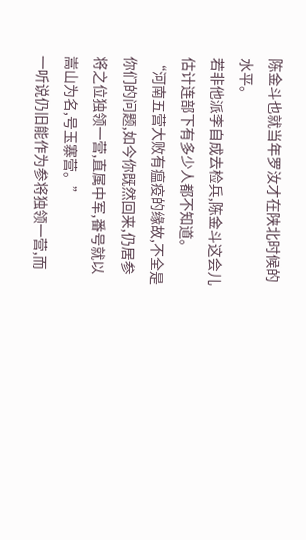陈金斗也就当年罗汝才在陕北时候的水平。
若非他派李自成去检兵,陈金斗这会儿估计连部下有多少人都不知道。
“河南五营大败有瘟疫的缘故,不全是你们的问题,如今你既然回来,仍居参将之位独领一营,直属中军,番号就以嵩山为名,号玉寨营。”
一听说仍旧能作为参将独领一营,而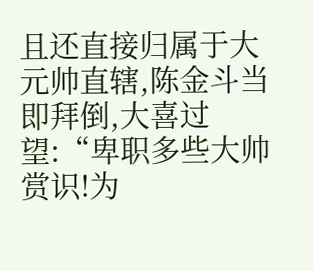且还直接归属于大元帅直辖,陈金斗当即拜倒,大喜过望:“卑职多些大帅赏识!为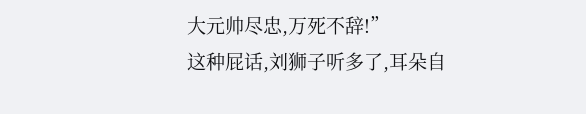大元帅尽忠,万死不辞!”
这种屁话,刘狮子听多了,耳朵自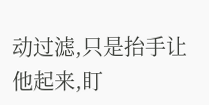动过滤,只是抬手让他起来,盯